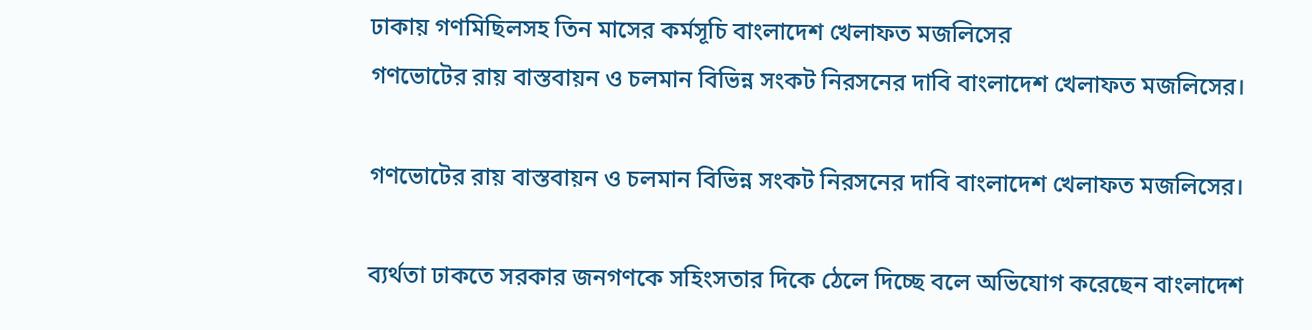ঢাকায় গণমিছিলসহ তিন মাসের কর্মসূচি বাংলাদেশ খেলাফত মজলিসের
গণভোটের রায় বাস্তবায়ন ও চলমান বিভিন্ন সংকট নিরসনের দাবি বাংলাদেশ খেলাফত মজলিসের।

গণভোটের রায় বাস্তবায়ন ও চলমান বিভিন্ন সংকট নিরসনের দাবি বাংলাদেশ খেলাফত মজলিসের।

ব্যর্থতা ঢাকতে সরকার জনগণকে সহিংসতার দিকে ঠেলে দিচ্ছে বলে অভিযোগ করেছেন বাংলাদেশ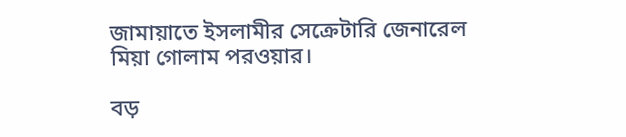জামায়াতে ইসলামীর সেক্রেটারি জেনারেল মিয়া গোলাম পরওয়ার।

বড়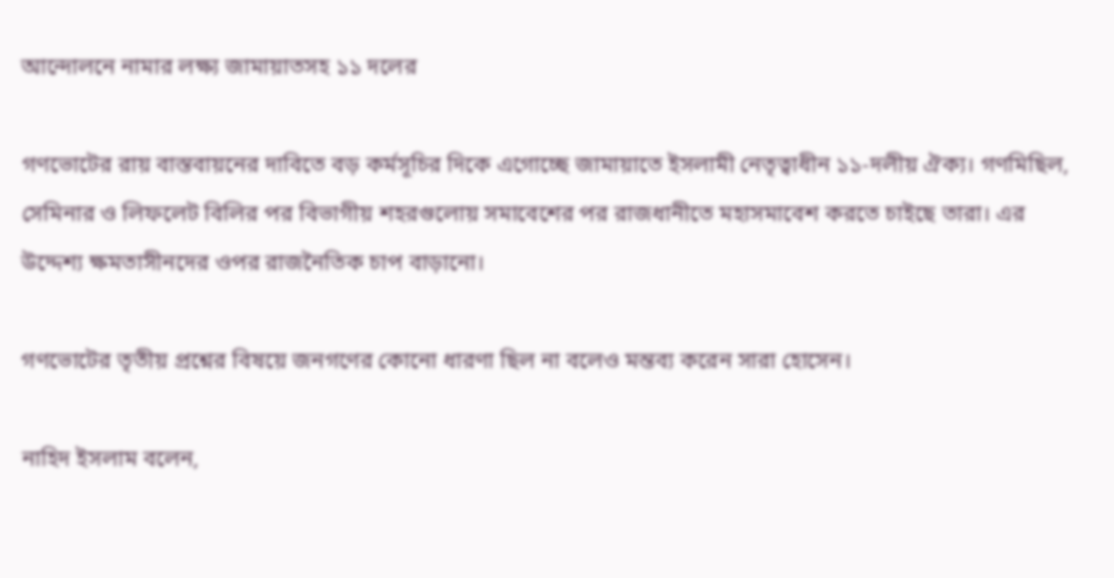আন্দোলনে নামার লক্ষ্য জামায়াতসহ ১১ দলের

গণভোটের রায় বাস্তবায়নের দাবিতে বড় কর্মসূচির দিকে এগোচ্ছে জামায়াতে ইসলামী নেতৃত্বাধীন ১১-দলীয় ঐক্য। গণমিছিল, সেমিনার ও লিফলেট বিলির পর বিভাগীয় শহরগুলোয় সমাবেশের পর রাজধানীতে মহাসমাবেশ করতে চাইছে তারা। এর উদ্দেশ্য ক্ষমতাসীনদের ওপর রাজনৈতিক চাপ বাড়ানো।

গণভোটের তৃতীয় প্রশ্নের বিষয়ে জনগণের কোনো ধারণা ছিল না বলেও মন্তব্য করেন সারা হোসেন।

নাহিদ ইসলাম বলেন,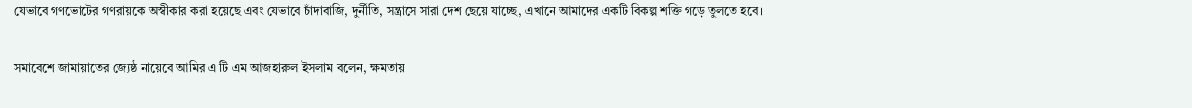যেভাবে গণভোটের গণরায়কে অস্বীকার করা হয়েছে এবং যেভাবে চাঁদাবাজি, দুর্নীতি, সন্ত্রাসে সারা দেশ ছেয়ে যাচ্ছে, এখানে আমাদের একটি বিকল্প শক্তি গড়ে তুলতে হবে।

সমাবেশে জামায়াতের জ্যেষ্ঠ নায়েবে আমির এ টি এম আজহারুল ইসলাম বলেন, ক্ষমতায়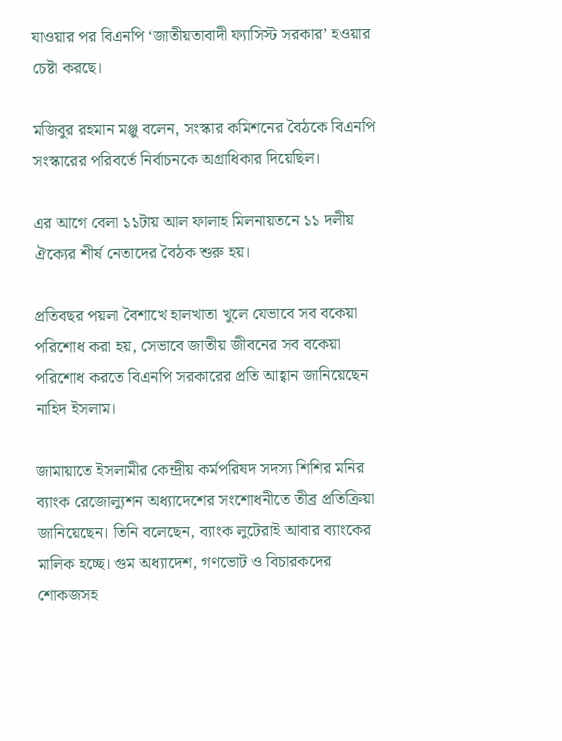যাওয়ার পর বিএনপি ‘জাতীয়তাবাদী ফ্যাসিস্ট সরকার’ হওয়ার চেষ্টা করছে।

মজিবুর রহমান মঞ্জু বলেন, সংস্কার কমিশনের বৈঠকে বিএনপি সংস্কারের পরিবর্তে নির্বাচনকে অগ্রাধিকার দিয়েছিল।

এর আগে বেলা ১১টায় আল ফালাহ মিলনায়তনে ১১ দলীয় ঐক্যের শীর্ষ নেতাদের বৈঠক শুরু হয়।

প্রতিবছর পয়লা বৈশাখে হালখাতা খুলে যেভাবে সব বকেয়া পরিশোধ করা হয়, সেভাবে জাতীয় জীবনের সব বকেয়া পরিশোধ করতে বিএনপি সরকারের প্রতি আহ্বান জানিয়েছেন নাহিদ ইসলাম।

জামায়াতে ইসলামীর কেন্দ্রীয় কর্মপরিষদ সদস্য শিশির মনির ব্যাংক রেজোল্যুশন অধ্যাদেশের সংশোধনীতে তীব্র প্রতিক্রিয়া জানিয়েছেন। তিনি বলেছেন, ব্যাংক লুটেরাই আবার ব্যাংকের মালিক হচ্ছে। গুম অধ্যাদেশ, গণভোট ও বিচারকদের শোকজসহ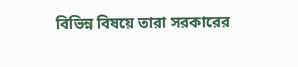বিভিন্ন বিষয়ে তারা সরকারের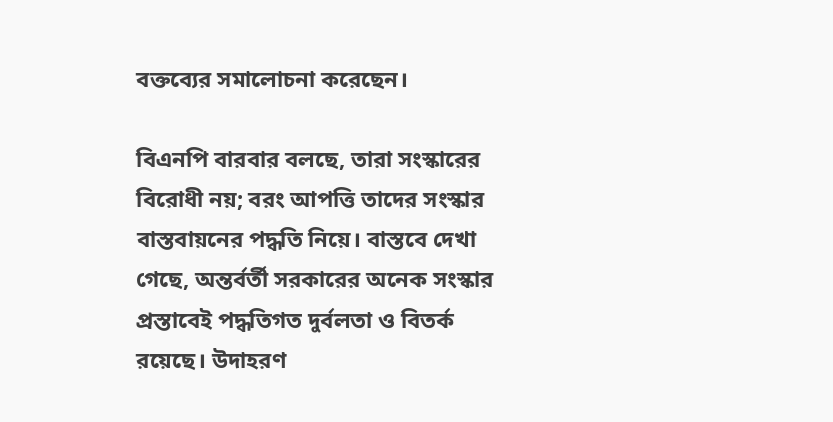বক্তব্যের সমালোচনা করেছেন।

বিএনপি বারবার বলছে, তারা সংস্কারের বিরোধী নয়; বরং আপত্তি তাদের সংস্কার বাস্তবায়নের পদ্ধতি নিয়ে। বাস্তবে দেখা গেছে, অন্তর্বর্তী সরকারের অনেক সংস্কার প্রস্তাবেই পদ্ধতিগত দুর্বলতা ও বিতর্ক রয়েছে। উদাহরণ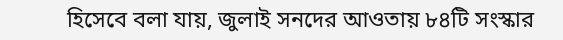হিসেবে বলা যায়, জুলাই সনদের আওতায় ৮৪টি সংস্কার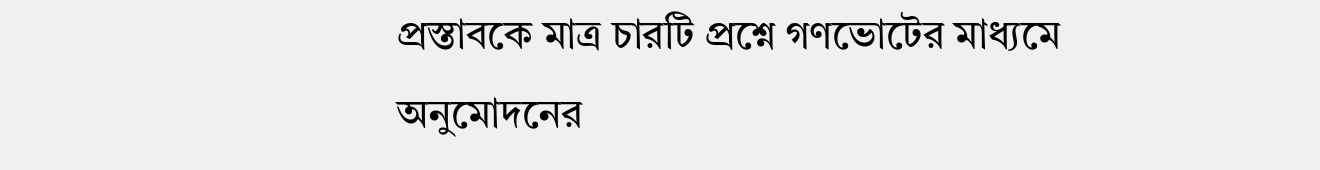প্রস্তাবকে মাত্র চারটি প্রশ্নে গণভোটের মাধ্যমে অনুমোদনের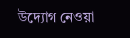উদ্যোগ নেওয়া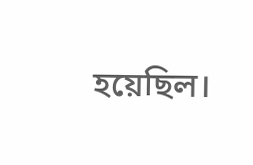হয়েছিল।